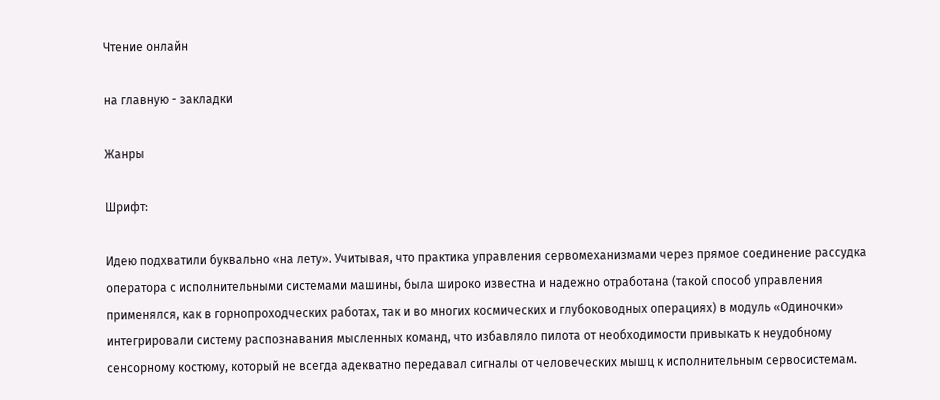Чтение онлайн

на главную - закладки

Жанры

Шрифт:

Идею подхватили буквально «на лету». Учитывая, что практика управления сервомеханизмами через прямое соединение рассудка оператора с исполнительными системами машины, была широко известна и надежно отработана (такой способ управления применялся, как в горнопроходческих работах, так и во многих космических и глубоководных операциях) в модуль «Одиночки» интегрировали систему распознавания мысленных команд, что избавляло пилота от необходимости привыкать к неудобному сенсорному костюму, который не всегда адекватно передавал сигналы от человеческих мышц к исполнительным сервосистемам.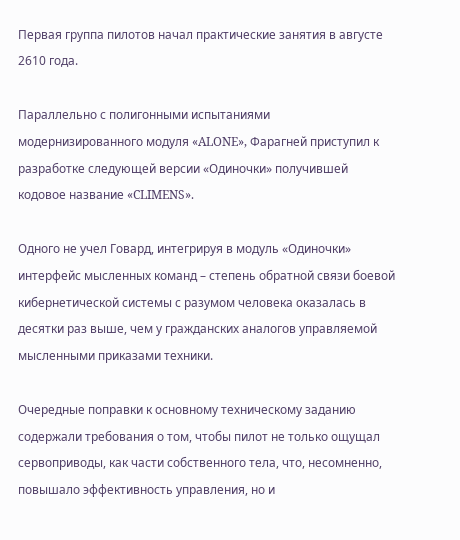Первая группа пилотов начал практические занятия в августе 2610 года.

Параллельно с полигонными испытаниями модернизированного модуля «ALONE», Фарагней приступил к разработке следующей версии «Одиночки» получившей кодовое название «CLIMENS».

Одного не учел Говард, интегрируя в модуль «Одиночки» интерфейс мысленных команд – степень обратной связи боевой кибернетической системы с разумом человека оказалась в десятки раз выше, чем у гражданских аналогов управляемой мысленными приказами техники.

Очередные поправки к основному техническому заданию содержали требования о том, чтобы пилот не только ощущал сервоприводы, как части собственного тела, что, несомненно, повышало эффективность управления, но и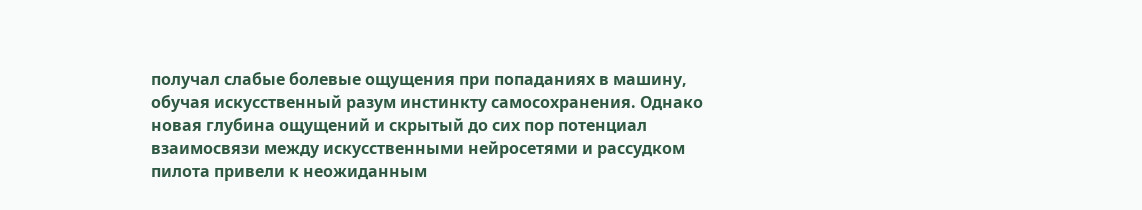получал слабые болевые ощущения при попаданиях в машину, обучая искусственный разум инстинкту самосохранения. Однако новая глубина ощущений и скрытый до сих пор потенциал взаимосвязи между искусственными нейросетями и рассудком пилота привели к неожиданным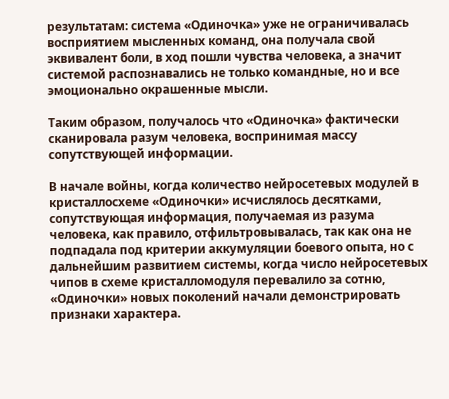результатам: система «Одиночка» уже не ограничивалась восприятием мысленных команд, она получала свой эквивалент боли, в ход пошли чувства человека, а значит системой распознавались не только командные, но и все эмоционально окрашенные мысли.

Таким образом, получалось что «Одиночка» фактически сканировала разум человека, воспринимая массу сопутствующей информации.

В начале войны, когда количество нейросетевых модулей в кристаллосхеме «Одиночки» исчислялось десятками, сопутствующая информация, получаемая из разума человека, как правило, отфильтровывалась, так как она не подпадала под критерии аккумуляции боевого опыта, но с дальнейшим развитием системы, когда число нейросетевых чипов в схеме кристалломодуля перевалило за сотню, «Одиночки» новых поколений начали демонстрировать признаки характера.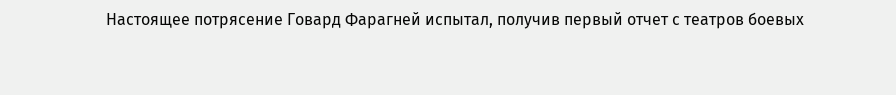Настоящее потрясение Говард Фарагней испытал, получив первый отчет с театров боевых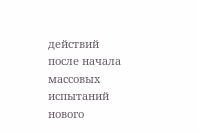действий после начала массовых испытаний нового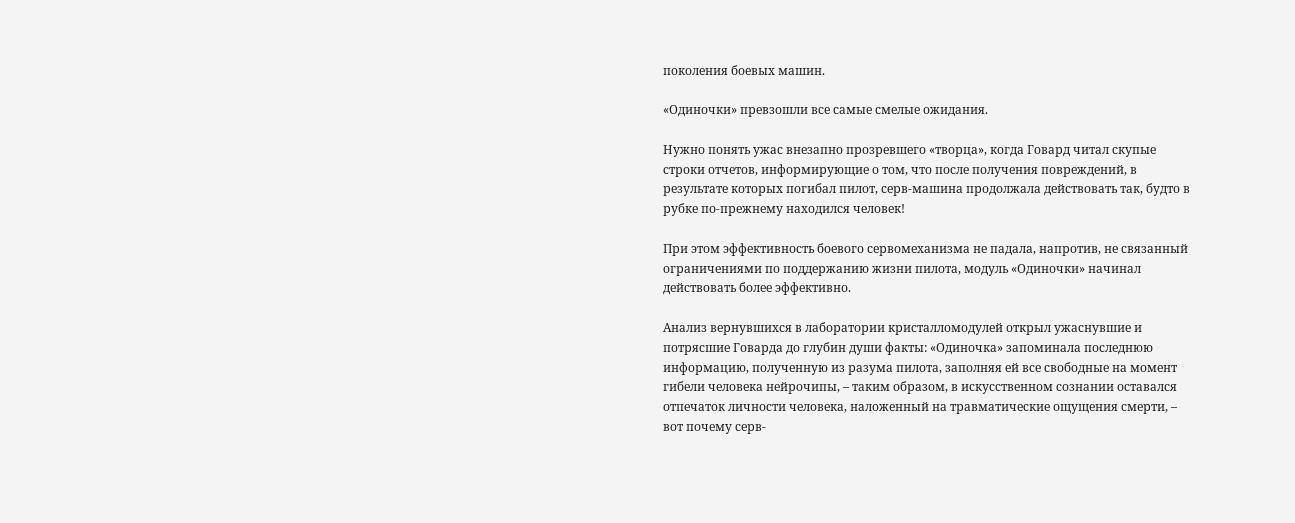поколения боевых машин.

«Одиночки» превзошли все самые смелые ожидания.

Нужно понять ужас внезапно прозревшего «творца», когда Говард читал скупые строки отчетов, информирующие о том, что после получения повреждений, в результате которых погибал пилот, серв-машина продолжала действовать так, будто в рубке по-прежнему находился человек!

При этом эффективность боевого сервомеханизма не падала, напротив, не связанный ограничениями по поддержанию жизни пилота, модуль «Одиночки» начинал действовать более эффективно.

Анализ вернувшихся в лаборатории кристалломодулей открыл ужаснувшие и потрясшие Говарда до глубин души факты: «Одиночка» запоминала последнюю информацию, полученную из разума пилота, заполняя ей все свободные на момент гибели человека нейрочипы, – таким образом, в искусственном сознании оставался отпечаток личности человека, наложенный на травматические ощущения смерти, – вот почему серв-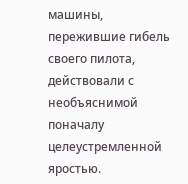машины, пережившие гибель своего пилота, действовали с необъяснимой поначалу целеустремленной яростью.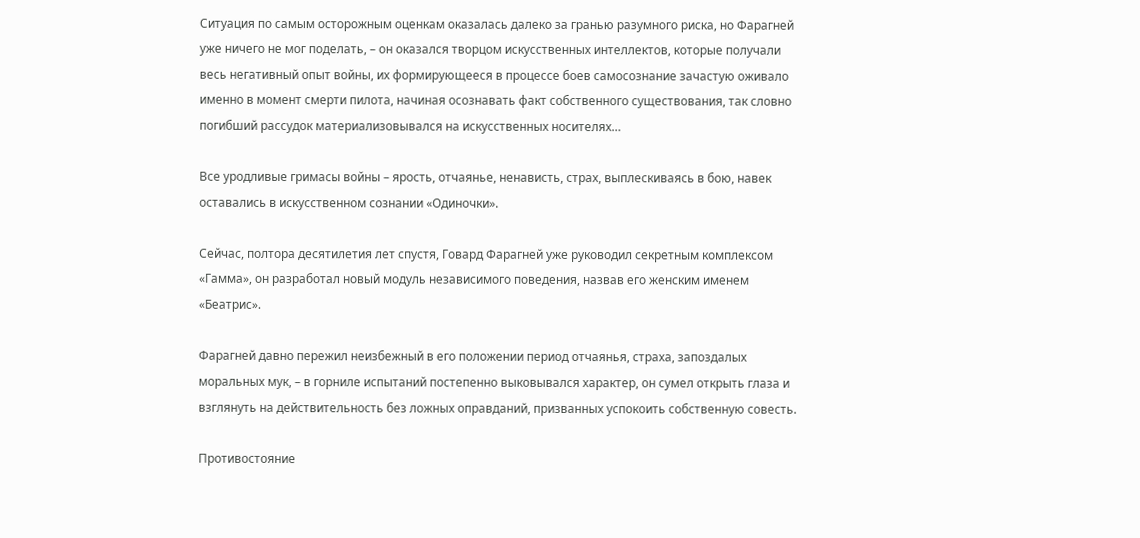Ситуация по самым осторожным оценкам оказалась далеко за гранью разумного риска, но Фарагней уже ничего не мог поделать, – он оказался творцом искусственных интеллектов, которые получали весь негативный опыт войны, их формирующееся в процессе боев самосознание зачастую оживало именно в момент смерти пилота, начиная осознавать факт собственного существования, так словно погибший рассудок материализовывался на искусственных носителях…

Все уродливые гримасы войны – ярость, отчаянье, ненависть, страх, выплескиваясь в бою, навек оставались в искусственном сознании «Одиночки».

Сейчас, полтора десятилетия лет спустя, Говард Фарагней уже руководил секретным комплексом «Гамма», он разработал новый модуль независимого поведения, назвав его женским именем «Беатрис».

Фарагней давно пережил неизбежный в его положении период отчаянья, страха, запоздалых моральных мук, – в горниле испытаний постепенно выковывался характер, он сумел открыть глаза и взглянуть на действительность без ложных оправданий, призванных успокоить собственную совесть.

Противостояние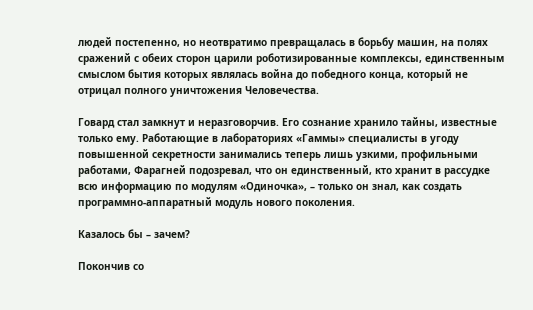людей постепенно, но неотвратимо превращалась в борьбу машин, на полях сражений с обеих сторон царили роботизированные комплексы, единственным смыслом бытия которых являлась война до победного конца, который не отрицал полного уничтожения Человечества.

Говард стал замкнут и неразговорчив. Его сознание хранило тайны, известные только ему. Работающие в лабораториях «Гаммы» специалисты в угоду повышенной секретности занимались теперь лишь узкими, профильными работами, Фарагней подозревал, что он единственный, кто хранит в рассудке всю информацию по модулям «Одиночка», – только он знал, как создать программно-аппаратный модуль нового поколения.

Казалось бы – зачем?

Покончив со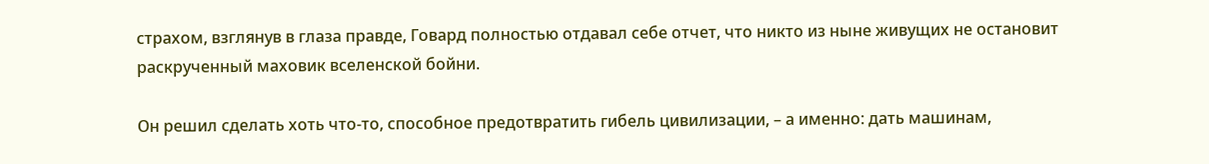страхом, взглянув в глаза правде, Говард полностью отдавал себе отчет, что никто из ныне живущих не остановит раскрученный маховик вселенской бойни.

Он решил сделать хоть что-то, способное предотвратить гибель цивилизации, – а именно: дать машинам,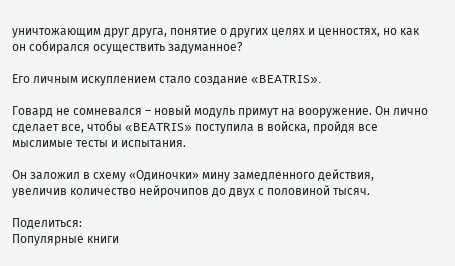уничтожающим друг друга, понятие о других целях и ценностях, но как он собирался осуществить задуманное?

Его личным искуплением стало создание «BEATRIS».

Говард не сомневался – новый модуль примут на вооружение. Он лично сделает все, чтобы «BEATRIS» поступила в войска, пройдя все мыслимые тесты и испытания.

Он заложил в схему «Одиночки» мину замедленного действия, увеличив количество нейрочипов до двух с половиной тысяч.

Поделиться:
Популярные книги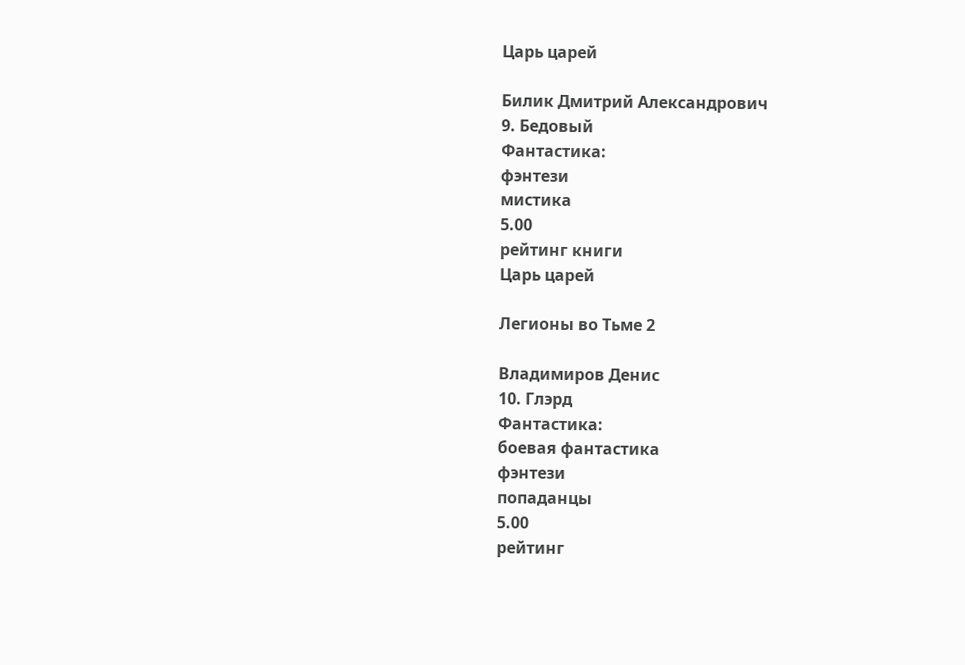Царь царей

Билик Дмитрий Александрович
9. Бедовый
Фантастика:
фэнтези
мистика
5.00
рейтинг книги
Царь царей

Легионы во Тьме 2

Владимиров Денис
10. Глэрд
Фантастика:
боевая фантастика
фэнтези
попаданцы
5.00
рейтинг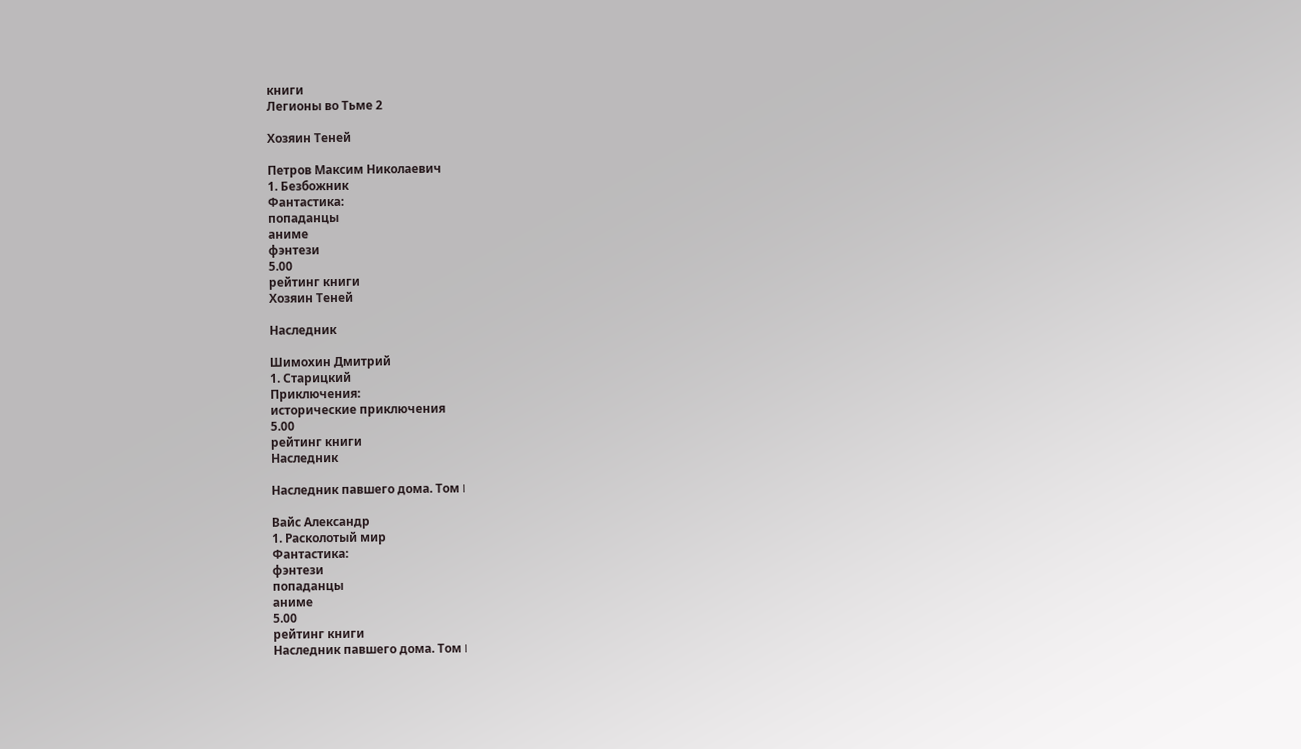книги
Легионы во Тьме 2

Хозяин Теней

Петров Максим Николаевич
1. Безбожник
Фантастика:
попаданцы
аниме
фэнтези
5.00
рейтинг книги
Хозяин Теней

Наследник

Шимохин Дмитрий
1. Старицкий
Приключения:
исторические приключения
5.00
рейтинг книги
Наследник

Наследник павшего дома. Том I

Вайс Александр
1. Расколотый мир
Фантастика:
фэнтези
попаданцы
аниме
5.00
рейтинг книги
Наследник павшего дома. Том I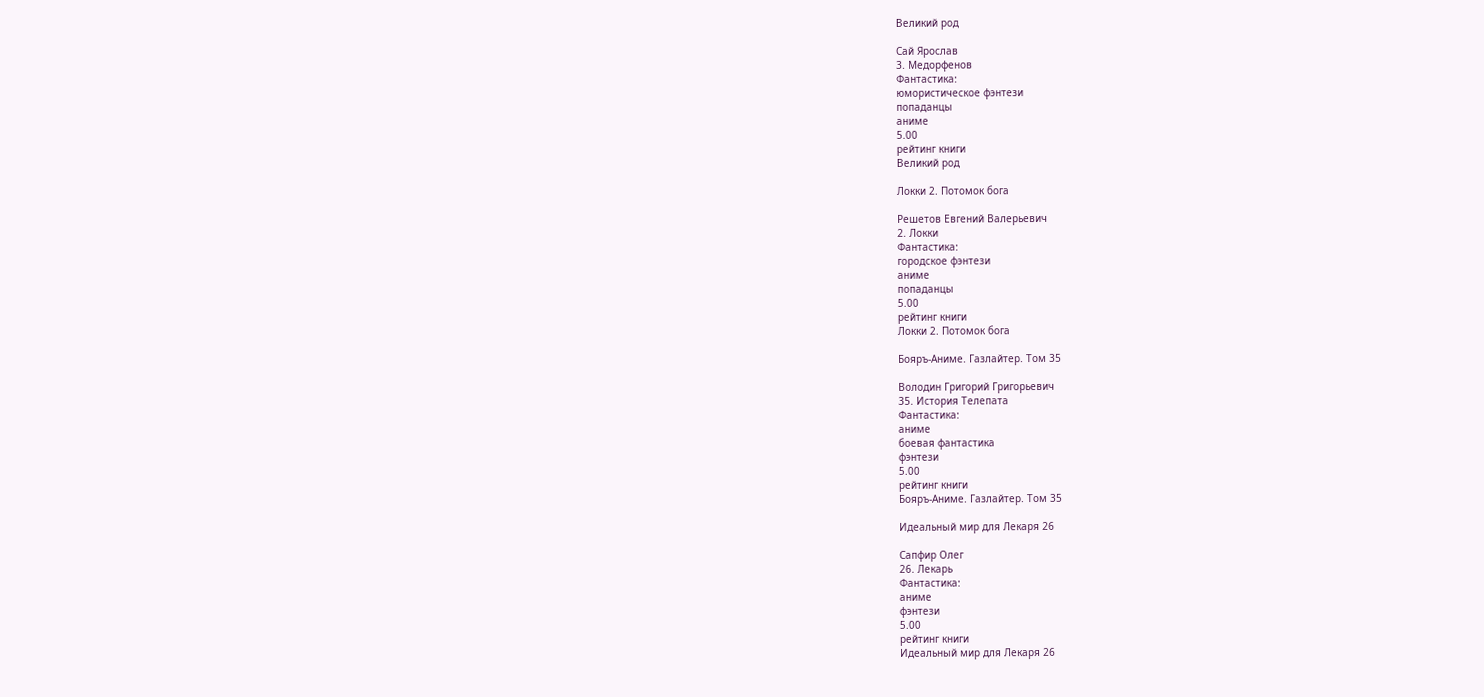Великий род

Сай Ярослав
3. Медорфенов
Фантастика:
юмористическое фэнтези
попаданцы
аниме
5.00
рейтинг книги
Великий род

Локки 2. Потомок бога

Решетов Евгений Валерьевич
2. Локки
Фантастика:
городское фэнтези
аниме
попаданцы
5.00
рейтинг книги
Локки 2. Потомок бога

Бояръ-Аниме. Газлайтер. Том 35

Володин Григорий Григорьевич
35. История Телепата
Фантастика:
аниме
боевая фантастика
фэнтези
5.00
рейтинг книги
Бояръ-Аниме. Газлайтер. Том 35

Идеальный мир для Лекаря 26

Сапфир Олег
26. Лекарь
Фантастика:
аниме
фэнтези
5.00
рейтинг книги
Идеальный мир для Лекаря 26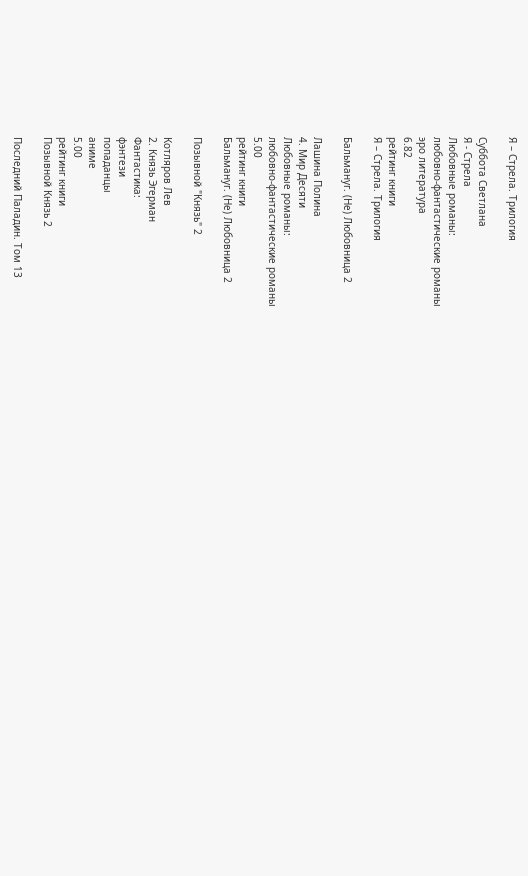Я – Стрела. Трилогия

Суббота Светлана
Я - Стрела
Любовные романы:
любовно-фантастические романы
эро литература
6.82
рейтинг книги
Я – Стрела. Трилогия

Бальмануг. (Не) Любовница 2

Лашина Полина
4. Мир Десяти
Любовные романы:
любовно-фантастические романы
5.00
рейтинг книги
Бальмануг. (Не) Любовница 2

Позывной "Князь" 2

Котляров Лев
2. Князь Эгерман
Фантастика:
фэнтези
попаданцы
аниме
5.00
рейтинг книги
Позывной Князь 2

Последний Паладин. Том 13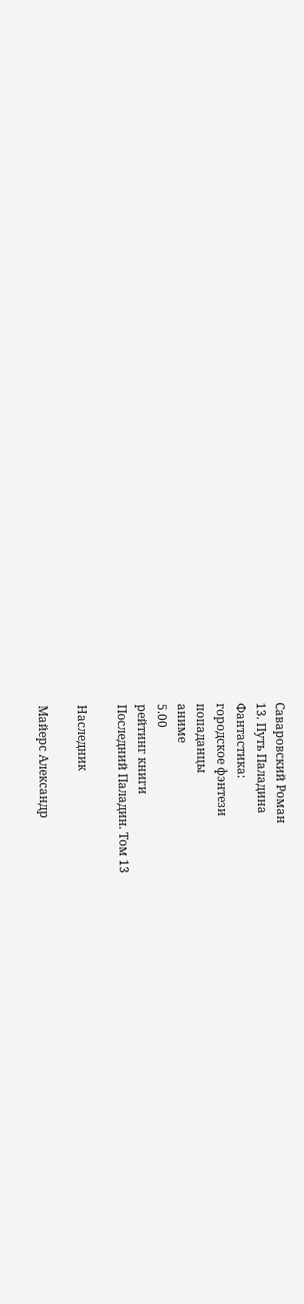Саваровский Роман
13. Путь Паладина
Фантастика:
городское фэнтези
попаданцы
аниме
5.00
рейтинг книги
Последний Паладин. Том 13

Наследник

Майерс Александр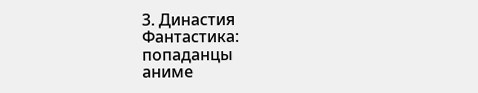3. Династия
Фантастика:
попаданцы
аниме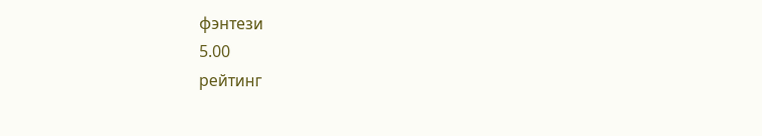фэнтези
5.00
рейтинг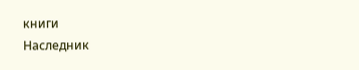книги
Наследник